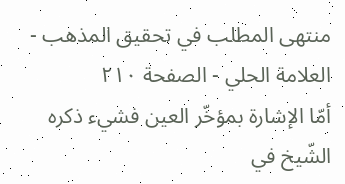منتهى المطلب في تحقيق المذهب - العلامة الحلي - الصفحة ٢١٠
أمّا الإشارة بمؤخّر العين فشيء ذكره الشّيخ في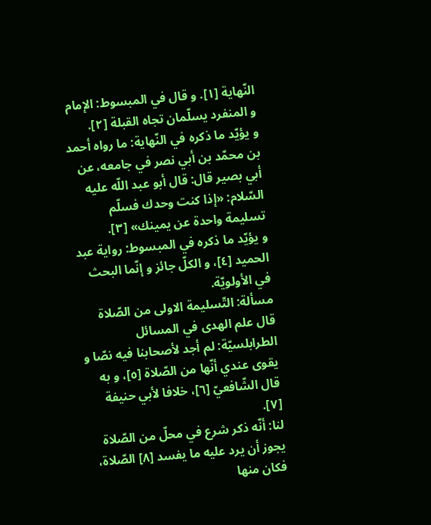النّهاية [١]. و قال في المبسوط: الإمام و المنفرد يسلّمان تجاه القبلة [٢].
و يؤيّد ما ذكره في النّهاية: ما رواه أحمد بن محمّد بن أبي نصر في جامعه، عن أبي بصير قال: قال أبو عبد اللّه عليه السّلام: «إذا كنت وحدك فسلّم تسليمة واحدة عن يمينك» [٣].
و يؤيّد ما ذكره في المبسوط: رواية عبد الحميد [٤]، و الكلّ جائز و إنّما البحث في الأولويّة.
مسألة: التّسليمة الاولى من الصّلاة
قال علم الهدى في المسائل الطرابلسيّة: لم أجد لأصحابنا فيه نصّا و يقوى عندي أنّها من الصّلاة [٥]، و به قال الشّافعيّ [٦]، خلافا لأبي حنيفة [٧].
لنا: أنّه ذكر شرع في محلّ من الصّلاة يجوز أن يرد عليه ما يفسد [٨] الصّلاة، فكان منها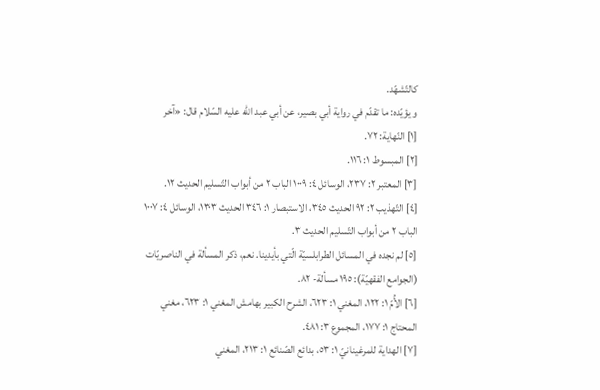كالتّشهّد.
و يؤيّده: ما تقدّم في رواية أبي بصير، عن أبي عبد اللّه عليه السّلام قال: «آخر
[١] النّهاية: ٧٢.
[٢] المبسوط ١: ١١٦.
[٣] المعتبر ٢: ٢٣٧، الوسائل ٤: ١٠٠٩ الباب ٢ من أبواب التّسليم الحديث ١٢.
[٤] التّهذيب ٢: ٩٢ الحديث ٣٤٥، الاستبصار ١: ٣٤٦ الحديث ١٣٠٣، الوسائل ٤: ١٠٠٧ الباب ٢ من أبواب التّسليم الحديث ٣.
[٥] لم نجده في المسائل الطرابلسيّة الّتي بأيدينا. نعم، ذكر المسألة في الناصريّات (الجوامع الفقهيّة): ١٩٥ مسألة- ٨٢.
[٦] الأُمّ ١: ١٢٢، المغني ١: ٦٢٣، الشرح الكبير بهامش المغني ١: ٦٢٣، مغني المحتاج ١: ١٧٧، المجموع ٣: ٤٨١.
[٧] الهداية للمرغينانيّ ١: ٥٣، بدائع الصّنائع ١: ٢١٣، المغني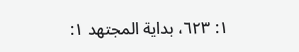١: ٦٢٣، بداية المجتهد ١: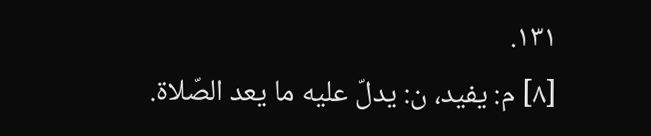١٣١.
[٨] م: يفيد، ن: يدلّ عليه ما يعد الصّلاة.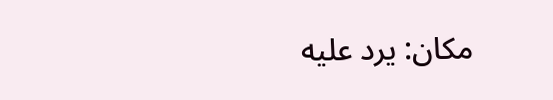مكان: يرد عليه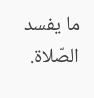ما يفسد الصّلاة.